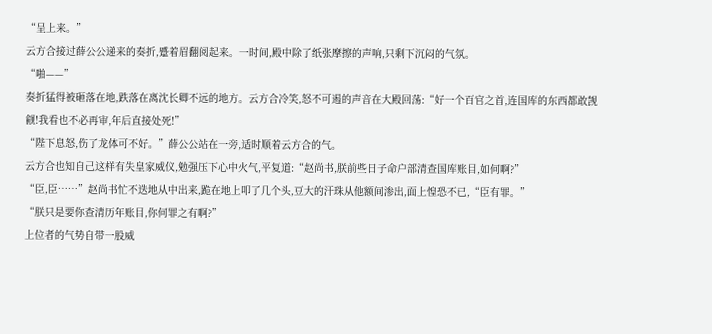“呈上来。”
云方合接过薛公公递来的奏折,蹙着眉翻阅起来。一时间,殿中除了纸张摩擦的声响,只剩下沉闷的气氛。
“啪——”
奏折猛得被砸落在地,跌落在离沈长卿不远的地方。云方合冷笑,怒不可遏的声音在大殿回荡:“好一个百官之首,连国库的东西都敢觊觎!我看也不必再审,年后直接处死!”
“陛下息怒,伤了龙体可不好。”薛公公站在一旁,适时顺着云方合的气。
云方合也知自己这样有失皇家威仪,勉强压下心中火气,平复道:“赵尚书,朕前些日子命户部清查国库账目,如何啊?”
“臣,臣……”赵尚书忙不迭地从中出来,跪在地上叩了几个头,豆大的汗珠从他额间渗出,面上惶恐不已,“臣有罪。”
“朕只是要你查清历年账目,你何罪之有啊?”
上位者的气势自带一股威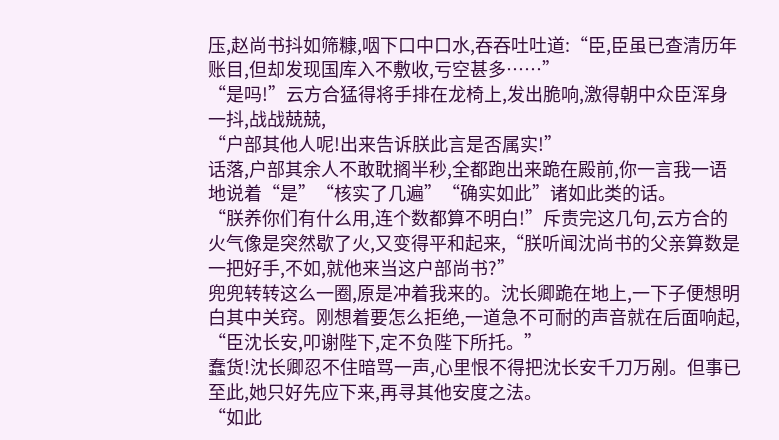压,赵尚书抖如筛糠,咽下口中口水,吞吞吐吐道:“臣,臣虽已查清历年账目,但却发现国库入不敷收,亏空甚多……”
“是吗!”云方合猛得将手排在龙椅上,发出脆响,激得朝中众臣浑身一抖,战战兢兢,
“户部其他人呢!出来告诉朕此言是否属实!”
话落,户部其余人不敢耽搁半秒,全都跑出来跪在殿前,你一言我一语地说着“是”“核实了几遍”“确实如此”诸如此类的话。
“朕养你们有什么用,连个数都算不明白!”斥责完这几句,云方合的火气像是突然歇了火,又变得平和起来,“朕听闻沈尚书的父亲算数是一把好手,不如,就他来当这户部尚书?”
兜兜转转这么一圈,原是冲着我来的。沈长卿跪在地上,一下子便想明白其中关窍。刚想着要怎么拒绝,一道急不可耐的声音就在后面响起,
“臣沈长安,叩谢陛下,定不负陛下所托。”
蠢货!沈长卿忍不住暗骂一声,心里恨不得把沈长安千刀万剐。但事已至此,她只好先应下来,再寻其他安度之法。
“如此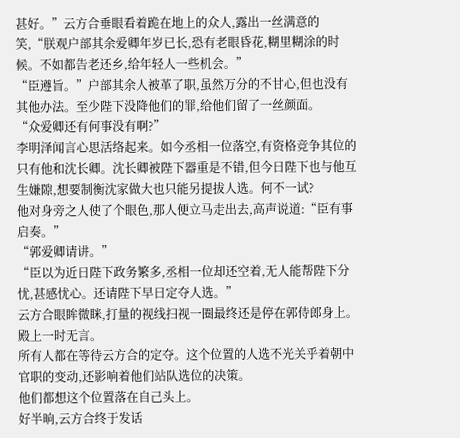甚好。”云方合垂眼看着跪在地上的众人,露出一丝满意的笑,“朕观户部其余爱卿年岁已长,恐有老眼昏花,糊里糊涂的时候。不如都告老还乡,给年轻人一些机会。”
“臣遵旨。”户部其余人被革了职,虽然万分的不甘心,但也没有其他办法。至少陛下没降他们的罪,给他们留了一丝颜面。
“众爱卿还有何事没有啊?”
李明泽闻言心思活络起来。如今丞相一位落空,有资格竞争其位的只有他和沈长卿。沈长卿被陛下器重是不错,但今日陛下也与他互生嫌隙,想要制衡沈家做大也只能另提拔人选。何不一试?
他对身旁之人使了个眼色,那人便立马走出去,高声说道:“臣有事启奏。”
“郭爱卿请讲。”
“臣以为近日陛下政务繁多,丞相一位却还空着,无人能帮陛下分忧,甚感忧心。还请陛下早日定夺人选。”
云方合眼眸微眯,打量的视线扫视一圈最终还是停在郭侍郎身上。殿上一时无言。
所有人都在等待云方合的定夺。这个位置的人选不光关乎着朝中官职的变动,还影响着他们站队选位的决策。
他们都想这个位置落在自己头上。
好半晌,云方合终于发话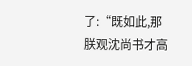了:“既如此,那朕观沈尚书才高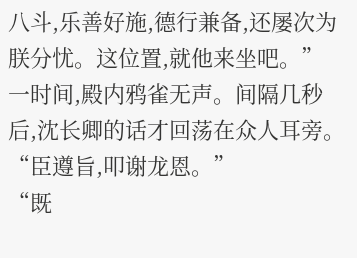八斗,乐善好施,德行兼备,还屡次为朕分忧。这位置,就他来坐吧。”
一时间,殿内鸦雀无声。间隔几秒后,沈长卿的话才回荡在众人耳旁。
“臣遵旨,叩谢龙恩。”
“既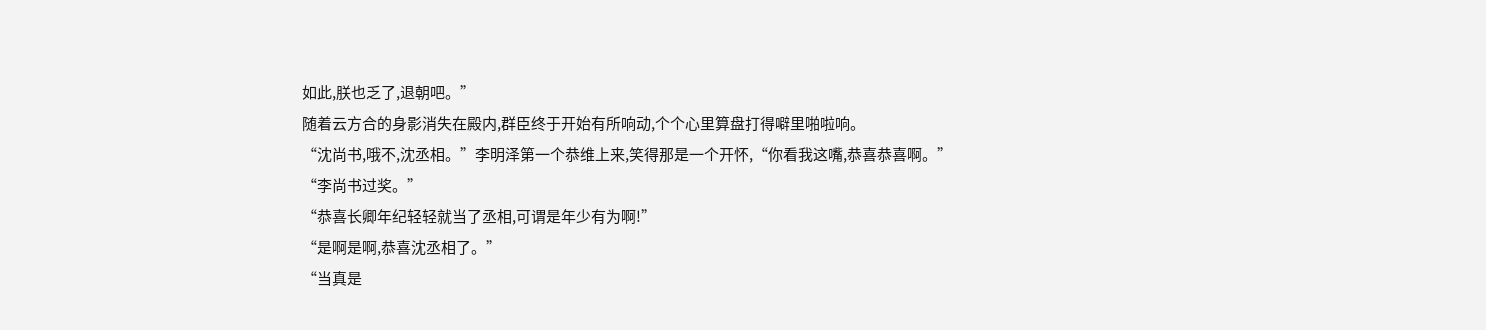如此,朕也乏了,退朝吧。”
随着云方合的身影消失在殿内,群臣终于开始有所响动,个个心里算盘打得噼里啪啦响。
“沈尚书,哦不,沈丞相。”李明泽第一个恭维上来,笑得那是一个开怀,“你看我这嘴,恭喜恭喜啊。”
“李尚书过奖。”
“恭喜长卿年纪轻轻就当了丞相,可谓是年少有为啊!”
“是啊是啊,恭喜沈丞相了。”
“当真是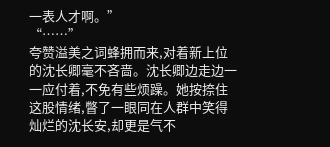一表人才啊。”
“……”
夸赞溢美之词蜂拥而来,对着新上位的沈长卿毫不吝啬。沈长卿边走边一一应付着,不免有些烦躁。她按捺住这股情绪,瞥了一眼同在人群中笑得灿烂的沈长安,却更是气不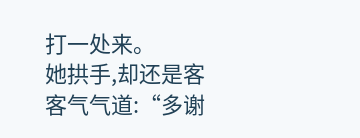打一处来。
她拱手,却还是客客气气道:“多谢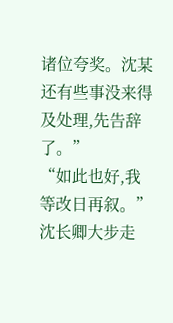诸位夸奖。沈某还有些事没来得及处理,先告辞了。”
“如此也好,我等改日再叙。”
沈长卿大步走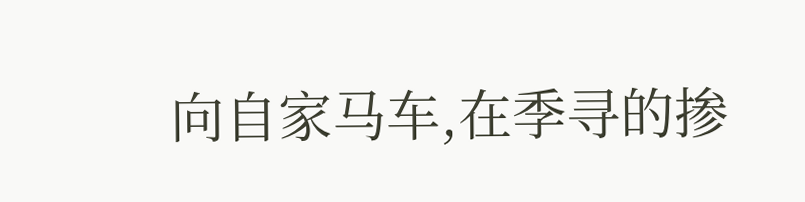向自家马车,在季寻的掺